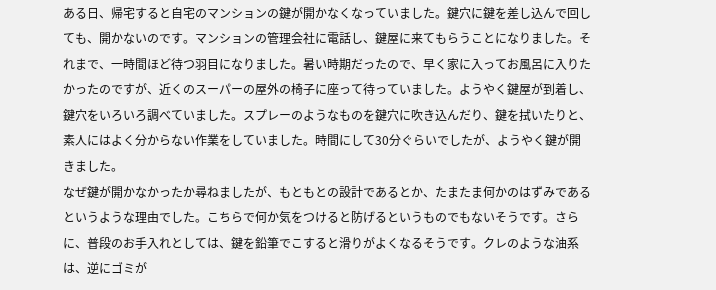ある日、帰宅すると自宅のマンションの鍵が開かなくなっていました。鍵穴に鍵を差し込んで回しても、開かないのです。マンションの管理会社に電話し、鍵屋に来てもらうことになりました。それまで、一時間ほど待つ羽目になりました。暑い時期だったので、早く家に入ってお風呂に入りたかったのですが、近くのスーパーの屋外の椅子に座って待っていました。ようやく鍵屋が到着し、鍵穴をいろいろ調べていました。スプレーのようなものを鍵穴に吹き込んだり、鍵を拭いたりと、素人にはよく分からない作業をしていました。時間にして30分ぐらいでしたが、ようやく鍵が開きました。
なぜ鍵が開かなかったか尋ねましたが、もともとの設計であるとか、たまたま何かのはずみであるというような理由でした。こちらで何か気をつけると防げるというものでもないそうです。さらに、普段のお手入れとしては、鍵を鉛筆でこすると滑りがよくなるそうです。クレのような油系は、逆にゴミが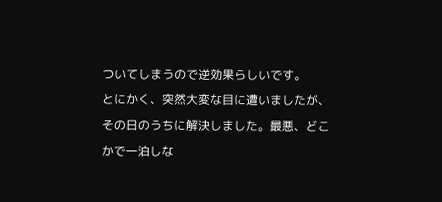ついてしまうので逆効果らしいです。
とにかく、突然大変な目に遭いましたが、その日のうちに解決しました。最悪、どこかで一泊しな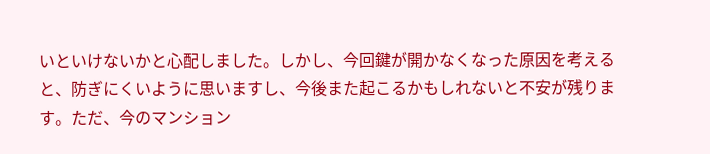いといけないかと心配しました。しかし、今回鍵が開かなくなった原因を考えると、防ぎにくいように思いますし、今後また起こるかもしれないと不安が残ります。ただ、今のマンション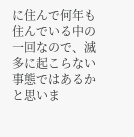に住んで何年も住んでいる中の一回なので、滅多に起こらない事態ではあるかと思いま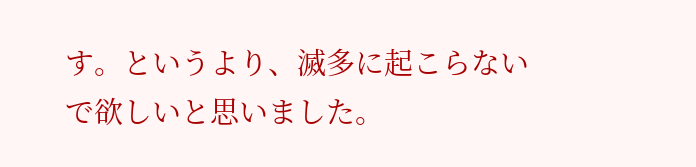す。というより、滅多に起こらないで欲しいと思いました。